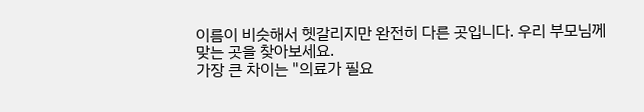이름이 비슷해서 헷갈리지만 완전히 다른 곳입니다. 우리 부모님께 맞는 곳을 찾아보세요.
가장 큰 차이는 "의료가 필요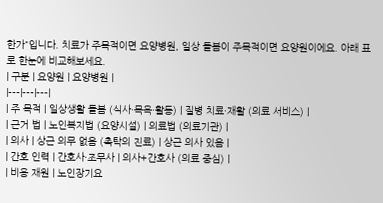한가"입니다. 치료가 주목적이면 요양병원, 일상 돌봄이 주목적이면 요양원이에요. 아래 표로 한눈에 비교해보세요.
| 구분 | 요양원 | 요양병원 |
|---|---|---|
| 주 목적 | 일상생활 돌봄 (식사·목욕·활동) | 질병 치료·재활 (의료 서비스) |
| 근거 법 | 노인복지법 (요양시설) | 의료법 (의료기관) |
| 의사 | 상근 의무 없음 (촉탁의 진료) | 상근 의사 있음 |
| 간호 인력 | 간호사·조무사 | 의사+간호사 (의료 중심) |
| 비용 재원 | 노인장기요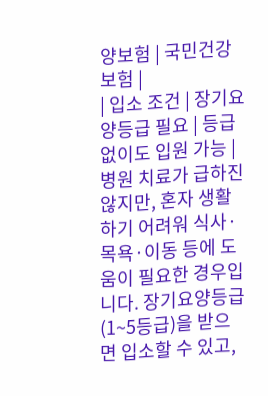양보험 | 국민건강보험 |
| 입소 조건 | 장기요양등급 필요 | 등급 없이도 입원 가능 |
병원 치료가 급하진 않지만, 혼자 생활하기 어려워 식사·목욕·이동 등에 도움이 필요한 경우입니다. 장기요양등급(1~5등급)을 받으면 입소할 수 있고,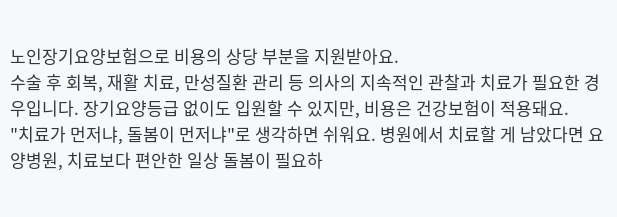노인장기요양보험으로 비용의 상당 부분을 지원받아요.
수술 후 회복, 재활 치료, 만성질환 관리 등 의사의 지속적인 관찰과 치료가 필요한 경우입니다. 장기요양등급 없이도 입원할 수 있지만, 비용은 건강보험이 적용돼요.
"치료가 먼저냐, 돌봄이 먼저냐"로 생각하면 쉬워요. 병원에서 치료할 게 남았다면 요양병원, 치료보다 편안한 일상 돌봄이 필요하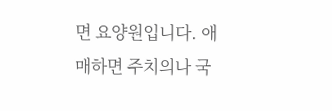면 요양원입니다. 애매하면 주치의나 국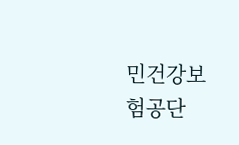민건강보험공단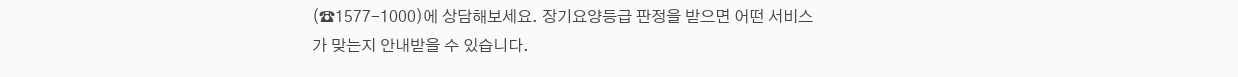(☎1577-1000)에 상담해보세요. 장기요양등급 판정을 받으면 어떤 서비스가 맞는지 안내받을 수 있습니다.